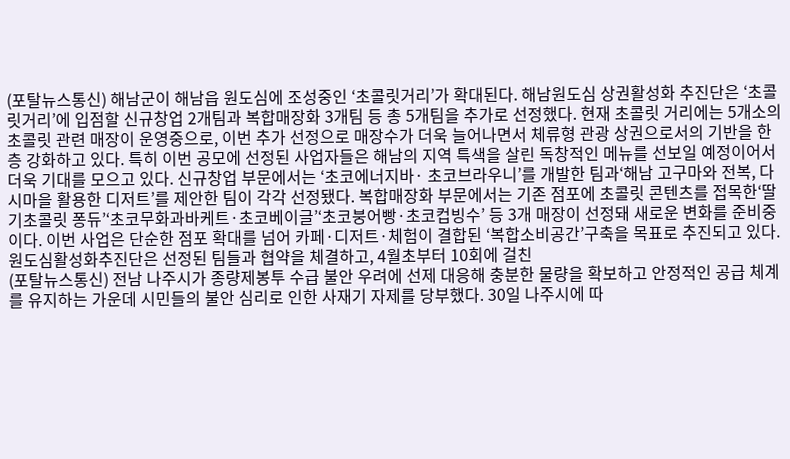(포탈뉴스통신) 해남군이 해남읍 원도심에 조성중인 ‘초콜릿거리’가 확대된다. 해남원도심 상권활성화 추진단은 ‘초콜릿거리’에 입점할 신규창업 2개팀과 복합매장화 3개팀 등 총 5개팀을 추가로 선정했다. 현재 초콜릿 거리에는 5개소의 초콜릿 관련 매장이 운영중으로, 이번 추가 선정으로 매장수가 더욱 늘어나면서 체류형 관광 상권으로서의 기반을 한층 강화하고 있다. 특히 이번 공모에 선정된 사업자들은 해남의 지역 특색을 살린 독창적인 메뉴를 선보일 예정이어서 더욱 기대를 모으고 있다. 신규창업 부문에서는 ‘초코에너지바· 초코브라우니’를 개발한 팀과‘해남 고구마와 전복, 다시마을 활용한 디저트’를 제안한 팀이 각각 선정됐다. 복합매장화 부문에서는 기존 점포에 초콜릿 콘텐츠를 접목한‘딸기초콜릿 퐁듀’‘초코무화과바케트·초코베이글’‘초코붕어빵·초코컵빙수’ 등 3개 매장이 선정돼 새로운 변화를 준비중이다. 이번 사업은 단순한 점포 확대를 넘어 카페·디저트·체험이 결합된 ‘복합소비공간’구축을 목표로 추진되고 있다. 원도심활성화추진단은 선정된 팀들과 협약을 체결하고, 4월초부터 10회에 걸친
(포탈뉴스통신) 전남 나주시가 종량제봉투 수급 불안 우려에 선제 대응해 충분한 물량을 확보하고 안정적인 공급 체계를 유지하는 가운데 시민들의 불안 심리로 인한 사재기 자제를 당부했다. 30일 나주시에 따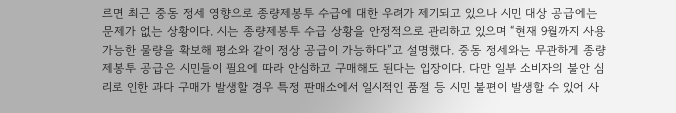르면 최근 중동 정세 영향으로 종량제봉투 수급에 대한 우려가 제기되고 있으나 시민 대상 공급에는 문제가 없는 상황이다. 시는 종량제봉투 수급 상황을 안정적으로 관리하고 있으며 “현재 9월까지 사용 가능한 물량을 확보해 평소와 같이 정상 공급이 가능하다”고 설명했다. 중동 정세와는 무관하게 종량제봉투 공급은 시민들이 필요에 따라 안심하고 구매해도 된다는 입장이다. 다만 일부 소비자의 불안 심리로 인한 과다 구매가 발생할 경우 특정 판매소에서 일시적인 품절 등 시민 불편이 발생할 수 있어 사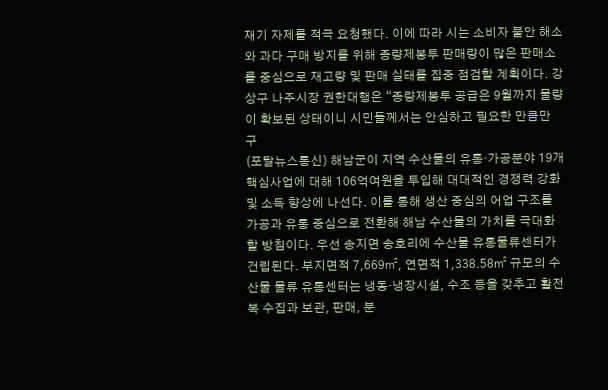재기 자제를 적극 요청했다. 이에 따라 시는 소비자 불안 해소와 과다 구매 방지를 위해 종량제봉투 판매량이 많은 판매소를 중심으로 재고량 및 판매 실태를 집중 점검할 계획이다. 강상구 나주시장 권한대행은 “종량제봉투 공급은 9월까지 물량이 확보된 상태이니 시민들께서는 안심하고 필요한 만큼만 구
(포탈뉴스통신) 해남군이 지역 수산물의 유통·가공분야 19개 핵심사업에 대해 106억여원을 투입해 대대적인 경쟁력 강화 및 소득 향상에 나선다. 이를 통해 생산 중심의 어업 구조를 가공과 유통 중심으로 전환해 해남 수산물의 가치를 극대화할 방침이다. 우선 송지면 송호리에 수산물 유통물류센터가 건립된다. 부지면적 7,669㎡, 연면적 1,338.58㎡ 규모의 수산물 물류 유통센터는 냉동·냉장시설, 수조 등을 갖추고 활전복 수집과 보관, 판매, 분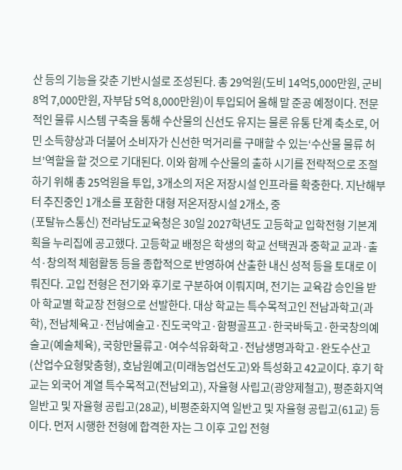산 등의 기능을 갖춘 기반시설로 조성된다. 총 29억원(도비 14억5,000만원, 군비 8억 7,000만원, 자부담 5억 8,000만원)이 투입되어 올해 말 준공 예정이다. 전문적인 물류 시스템 구축을 통해 수산물의 신선도 유지는 물론 유통 단계 축소로, 어민 소득향상과 더불어 소비자가 신선한 먹거리를 구매할 수 있는‘수산물 물류 허브’역할을 할 것으로 기대된다. 이와 함께 수산물의 출하 시기를 전략적으로 조절하기 위해 총 25억원을 투입, 3개소의 저온 저장시설 인프라를 확충한다. 지난해부터 추진중인 1개소를 포함한 대형 저온저장시설 2개소, 중
(포탈뉴스통신) 전라남도교육청은 30일 2027학년도 고등학교 입학전형 기본계획을 누리집에 공고했다. 고등학교 배정은 학생의 학교 선택권과 중학교 교과·출석·창의적 체험활동 등을 종합적으로 반영하여 산출한 내신 성적 등을 토대로 이뤄진다. 고입 전형은 전기와 후기로 구분하여 이뤄지며, 전기는 교육감 승인을 받아 학교별 학교장 전형으로 선발한다. 대상 학교는 특수목적고인 전남과학고(과학), 전남체육고·전남예술고·진도국악고·함평골프고·한국바둑고·한국창의예술고(예술체육), 국항만물류고·여수석유화학고·전남생명과학고·완도수산고(산업수요형맞춤형), 호남원예고(미래농업선도고)와 특성화고 42교이다. 후기 학교는 외국어 계열 특수목적고(전남외고), 자율형 사립고(광양제철고), 평준화지역 일반고 및 자율형 공립고(28교), 비평준화지역 일반고 및 자율형 공립고(61교) 등이다. 먼저 시행한 전형에 합격한 자는 그 이후 고입 전형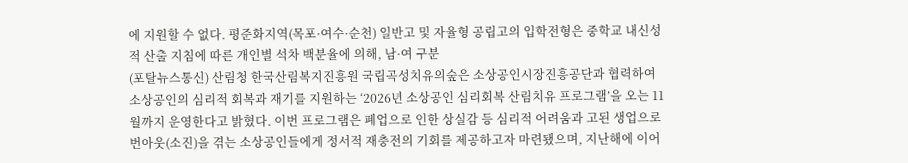에 지원할 수 없다. 평준화지역(목포·여수·순천) 일반고 및 자율형 공립고의 입학전형은 중학교 내신성적 산출 지침에 따른 개인별 석차 백분율에 의해, 남·여 구분
(포탈뉴스통신) 산림청 한국산림복지진흥원 국립곡성치유의숲은 소상공인시장진흥공단과 협력하여 소상공인의 심리적 회복과 재기를 지원하는 ‘2026년 소상공인 심리회복 산림치유 프로그램’을 오는 11월까지 운영한다고 밝혔다. 이번 프로그램은 폐업으로 인한 상실감 등 심리적 어려움과 고된 생업으로 번아웃(소진)을 겪는 소상공인들에게 정서적 재충전의 기회를 제공하고자 마련됐으며, 지난해에 이어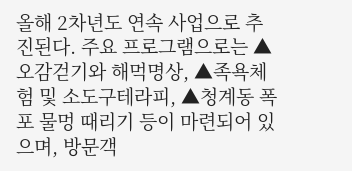올해 2차년도 연속 사업으로 추진된다. 주요 프로그램으로는 ▲오감걷기와 해먹명상, ▲족욕체험 및 소도구테라피, ▲청계동 폭포 물멍 때리기 등이 마련되어 있으며, 방문객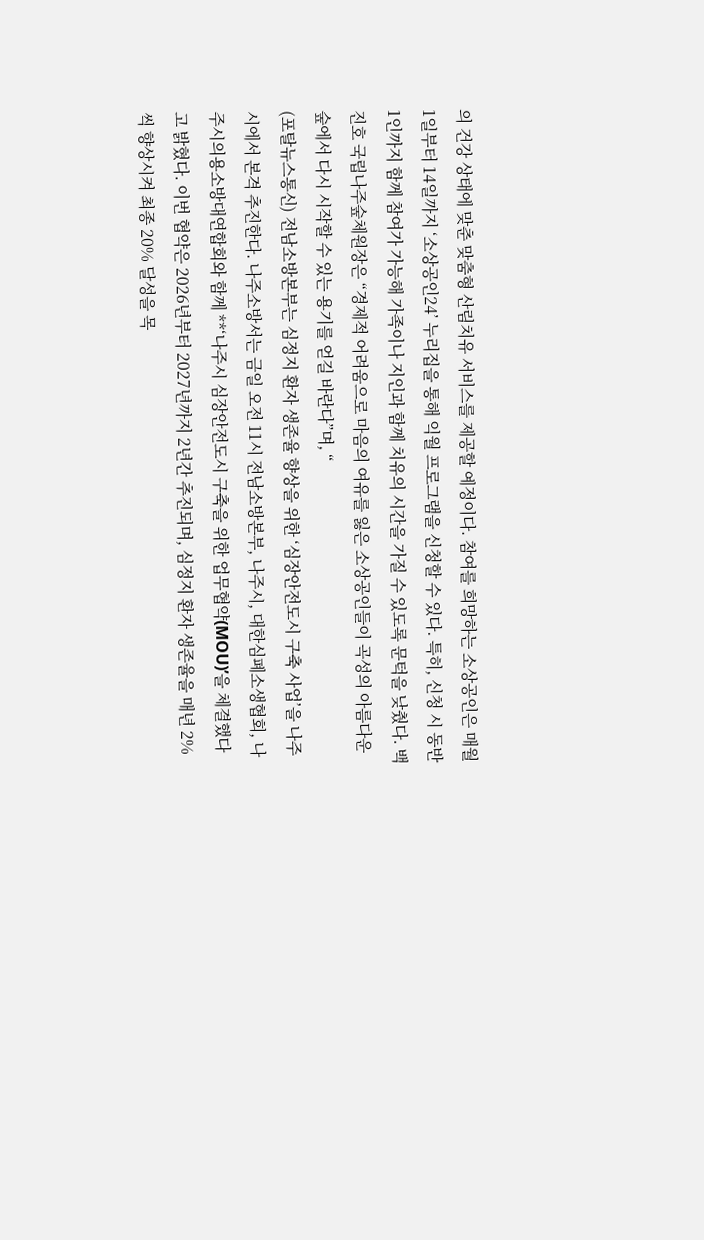의 건강 상태에 맞춘 맞춤형 산림치유 서비스를 제공할 예정이다. 참여를 희망하는 소상공인은 매월 1일부터 14일까지 ‘소상공인24’ 누리집을 통해 익월 프로그램을 신청할 수 있다. 특히, 신청 시 동반 1인까지 함께 참여가 가능해 가족이나 지인과 함께 치유의 시간을 가질 수 있도록 문턱을 낮췄다. 백진호 국립나주숲체원장은 “경제적 어려움으로 마음의 여유를 잃은 소상공인들이 곡성의 아름다운 숲에서 다시 시작할 수 있는 용기를 얻길 바란다”며, “
(포탈뉴스통신) 전남소방본부는 심정지 환자 생존율 향상을 위한 ‘심장안전도시 구축 사업’을 나주시에서 본격 추진한다. 나주소방서는 금일 오전 11시 전남소방본부, 나주시, 대한심폐소생협회, 나주시의용소방대연합회와 함께 **‘나주시 심장안전도시 구축을 위한 업무협약(MOU)’을 체결했다고 밝혔다. 이번 협약은 2026년부터 2027년까지 2년간 추진되며, 심정지 환자 생존율을 매년 2%씩 향상시켜 최종 20% 달성을 목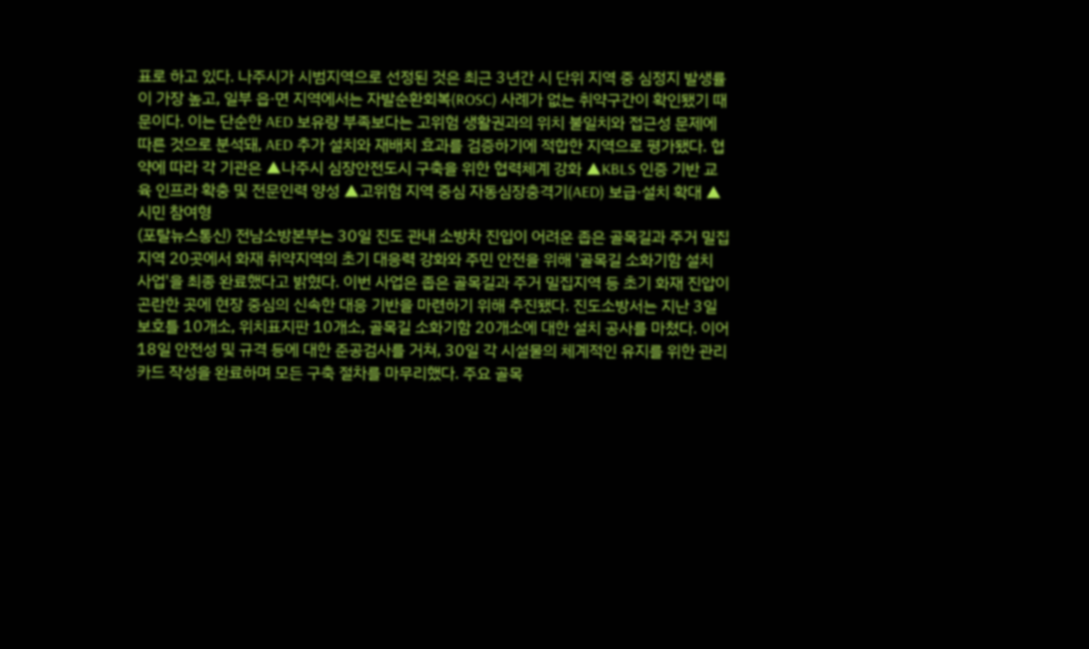표로 하고 있다. 나주시가 시범지역으로 선정된 것은 최근 3년간 시 단위 지역 중 심정지 발생률이 가장 높고, 일부 읍·면 지역에서는 자발순환회복(ROSC) 사례가 없는 취약구간이 확인됐기 때문이다. 이는 단순한 AED 보유량 부족보다는 고위험 생활권과의 위치 불일치와 접근성 문제에 따른 것으로 분석돼, AED 추가 설치와 재배치 효과를 검증하기에 적합한 지역으로 평가됐다. 협약에 따라 각 기관은 ▲나주시 심장안전도시 구축을 위한 협력체계 강화 ▲KBLS 인증 기반 교육 인프라 확충 및 전문인력 양성 ▲고위험 지역 중심 자동심장충격기(AED) 보급·설치 확대 ▲시민 참여형
(포탈뉴스통신) 전남소방본부는 30일 진도 관내 소방차 진입이 어려운 좁은 골목길과 주거 밀집지역 20곳에서 화재 취약지역의 초기 대응력 강화와 주민 안전을 위해 '골목길 소화기함 설치 사업'을 최종 완료했다고 밝혔다. 이번 사업은 좁은 골목길과 주거 밀집지역 등 초기 화재 진압이 곤란한 곳에 현장 중심의 신속한 대응 기반을 마련하기 위해 추진됐다. 진도소방서는 지난 3일 보호틀 10개소, 위치표지판 10개소, 골목길 소화기함 20개소에 대한 설치 공사를 마쳤다. 이어 18일 안전성 및 규격 등에 대한 준공검사를 거쳐, 30일 각 시설물의 체계적인 유지를 위한 관리카드 작성을 완료하며 모든 구축 절차를 마무리했다. 주요 골목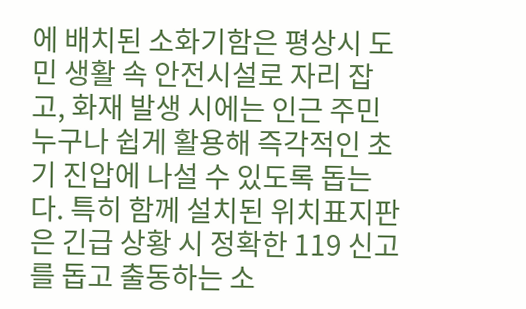에 배치된 소화기함은 평상시 도민 생활 속 안전시설로 자리 잡고, 화재 발생 시에는 인근 주민 누구나 쉽게 활용해 즉각적인 초기 진압에 나설 수 있도록 돕는다. 특히 함께 설치된 위치표지판은 긴급 상황 시 정확한 119 신고를 돕고 출동하는 소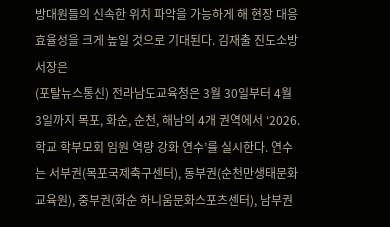방대원들의 신속한 위치 파악을 가능하게 해 현장 대응 효율성을 크게 높일 것으로 기대된다. 김재출 진도소방서장은
(포탈뉴스통신) 전라남도교육청은 3월 30일부터 4월 3일까지 목포, 화순, 순천, 해남의 4개 권역에서 ‘2026. 학교 학부모회 임원 역량 강화 연수’를 실시한다. 연수는 서부권(목포국제축구센터), 동부권(순천만생태문화교육원), 중부권(화순 하니움문화스포츠센터), 남부권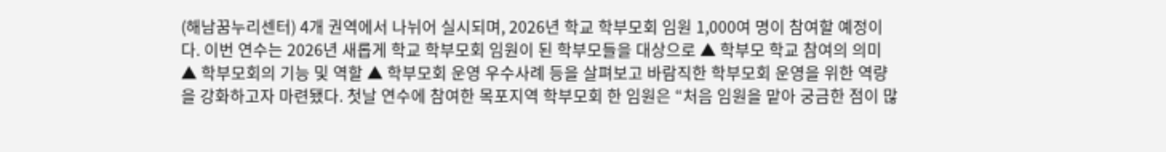(해남꿈누리센터) 4개 권역에서 나뉘어 실시되며, 2026년 학교 학부모회 임원 1,000여 명이 참여할 예정이다. 이번 연수는 2026년 새롭게 학교 학부모회 임원이 된 학부모들을 대상으로 ▲ 학부모 학교 참여의 의미 ▲ 학부모회의 기능 및 역할 ▲ 학부모회 운영 우수사례 등을 살펴보고 바람직한 학부모회 운영을 위한 역량을 강화하고자 마련됐다. 첫날 연수에 참여한 목포지역 학부모회 한 임원은 “처음 임원을 맡아 궁금한 점이 많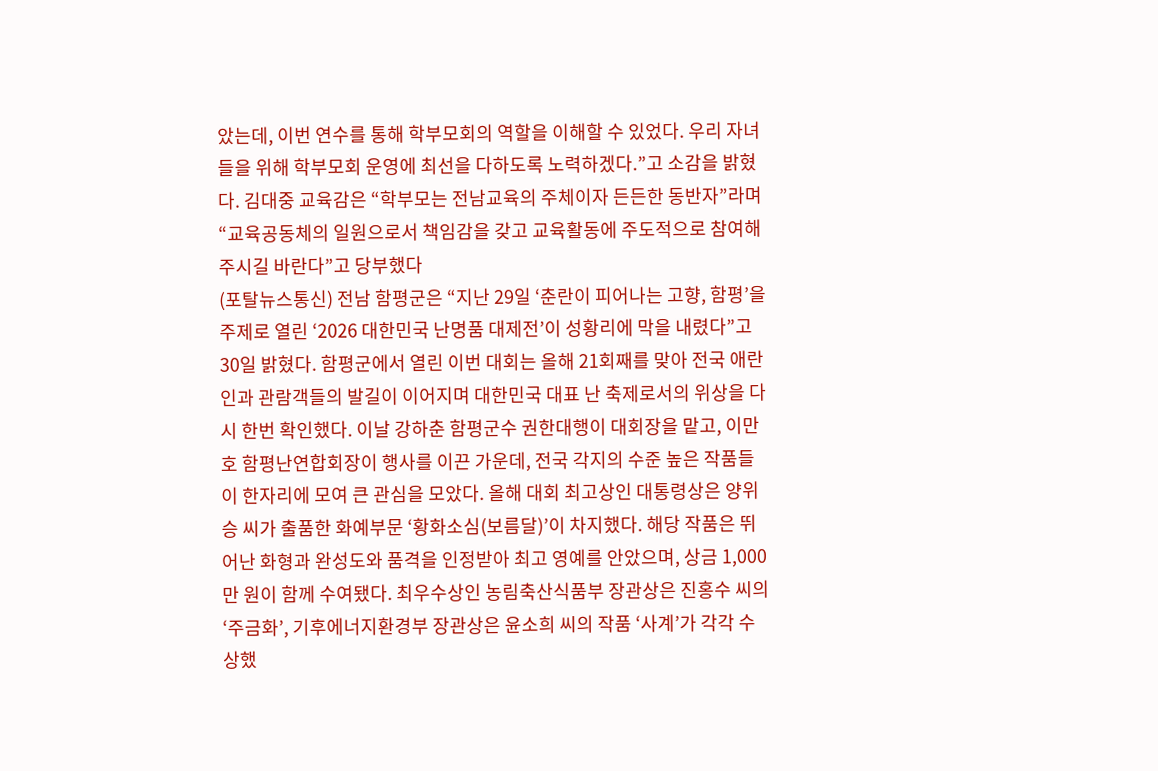았는데, 이번 연수를 통해 학부모회의 역할을 이해할 수 있었다. 우리 자녀들을 위해 학부모회 운영에 최선을 다하도록 노력하겠다.”고 소감을 밝혔다. 김대중 교육감은 “학부모는 전남교육의 주체이자 든든한 동반자”라며 “교육공동체의 일원으로서 책임감을 갖고 교육활동에 주도적으로 참여해 주시길 바란다”고 당부했다
(포탈뉴스통신) 전남 함평군은 “지난 29일 ‘춘란이 피어나는 고향, 함평’을 주제로 열린 ‘2026 대한민국 난명품 대제전’이 성황리에 막을 내렸다”고 30일 밝혔다. 함평군에서 열린 이번 대회는 올해 21회째를 맞아 전국 애란인과 관람객들의 발길이 이어지며 대한민국 대표 난 축제로서의 위상을 다시 한번 확인했다. 이날 강하춘 함평군수 권한대행이 대회장을 맡고, 이만호 함평난연합회장이 행사를 이끈 가운데, 전국 각지의 수준 높은 작품들이 한자리에 모여 큰 관심을 모았다. 올해 대회 최고상인 대통령상은 양위승 씨가 출품한 화예부문 ‘황화소심(보름달)’이 차지했다. 해당 작품은 뛰어난 화형과 완성도와 품격을 인정받아 최고 영예를 안았으며, 상금 1,000만 원이 함께 수여됐다. 최우수상인 농림축산식품부 장관상은 진홍수 씨의 ‘주금화’, 기후에너지환경부 장관상은 윤소희 씨의 작품 ‘사계’가 각각 수상했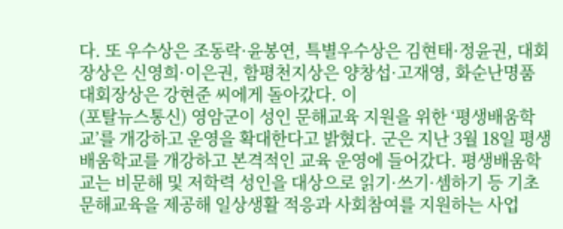다. 또 우수상은 조동락·윤봉연, 특별우수상은 김현태·정윤권, 대회장상은 신영희·이은권, 함평천지상은 양창섭·고재영, 화순난명품 대회장상은 강현준 씨에게 돌아갔다. 이
(포탈뉴스통신) 영암군이 성인 문해교육 지원을 위한 ‘평생배움학교’를 개강하고 운영을 확대한다고 밝혔다. 군은 지난 3월 18일 평생배움학교를 개강하고 본격적인 교육 운영에 들어갔다. 평생배움학교는 비문해 및 저학력 성인을 대상으로 읽기·쓰기·셈하기 등 기초 문해교육을 제공해 일상생활 적응과 사회참여를 지원하는 사업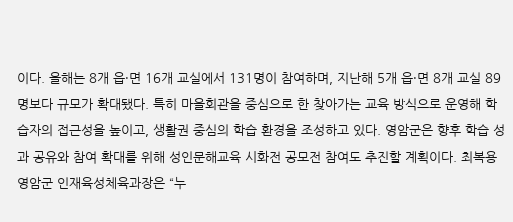이다. 올해는 8개 읍·면 16개 교실에서 131명이 참여하며, 지난해 5개 읍·면 8개 교실 89명보다 규모가 확대됐다. 특히 마을회관을 중심으로 한 찾아가는 교육 방식으로 운영해 학습자의 접근성을 높이고, 생활권 중심의 학습 환경을 조성하고 있다. 영암군은 향후 학습 성과 공유와 참여 확대를 위해 성인문해교육 시화전 공모전 참여도 추진할 계획이다. 최복용 영암군 인재육성체육과장은 “누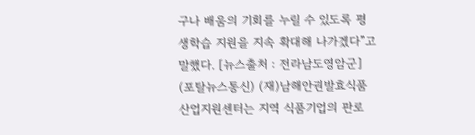구나 배움의 기회를 누릴 수 있도록 평생학습 지원을 지속 확대해 나가겠다”고 말했다. [뉴스출처 : 전라남도영암군]
(포탈뉴스통신) (재)남해안권발효식품산업지원센터는 지역 식품기업의 판로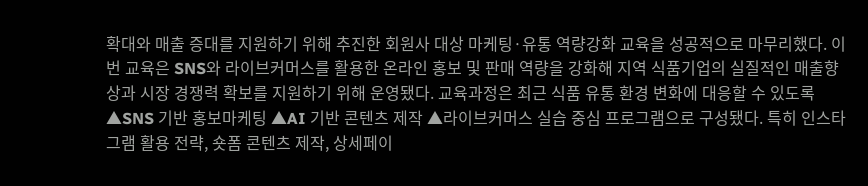확대와 매출 증대를 지원하기 위해 추진한 회원사 대상 마케팅·유통 역량강화 교육을 성공적으로 마무리했다. 이번 교육은 SNS와 라이브커머스를 활용한 온라인 홍보 및 판매 역량을 강화해 지역 식품기업의 실질적인 매출향상과 시장 경쟁력 확보를 지원하기 위해 운영됐다. 교육과정은 최근 식품 유통 환경 변화에 대응할 수 있도록 ▲SNS 기반 홍보마케팅 ▲AI 기반 콘텐츠 제작 ▲라이브커머스 실습 중심 프로그램으로 구성됐다. 특히 인스타그램 활용 전략, 숏폼 콘텐츠 제작, 상세페이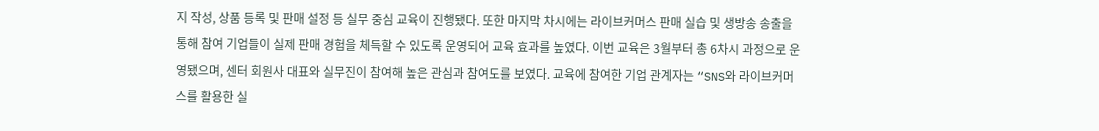지 작성, 상품 등록 및 판매 설정 등 실무 중심 교육이 진행됐다. 또한 마지막 차시에는 라이브커머스 판매 실습 및 생방송 송출을 통해 참여 기업들이 실제 판매 경험을 체득할 수 있도록 운영되어 교육 효과를 높였다. 이번 교육은 3월부터 총 6차시 과정으로 운영됐으며, 센터 회원사 대표와 실무진이 참여해 높은 관심과 참여도를 보였다. 교육에 참여한 기업 관계자는 “SNS와 라이브커머스를 활용한 실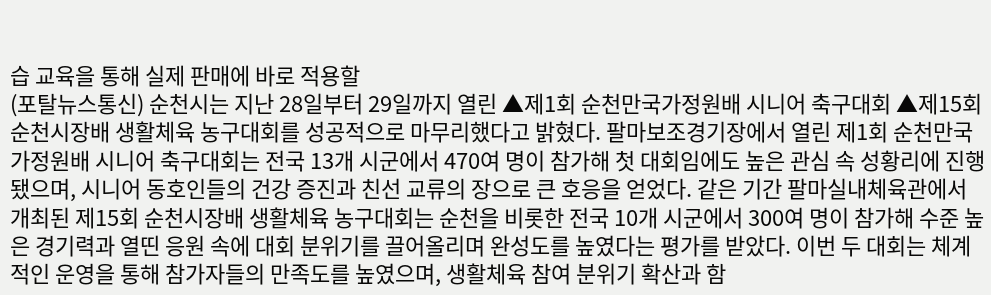습 교육을 통해 실제 판매에 바로 적용할
(포탈뉴스통신) 순천시는 지난 28일부터 29일까지 열린 ▲제1회 순천만국가정원배 시니어 축구대회 ▲제15회 순천시장배 생활체육 농구대회를 성공적으로 마무리했다고 밝혔다. 팔마보조경기장에서 열린 제1회 순천만국가정원배 시니어 축구대회는 전국 13개 시군에서 470여 명이 참가해 첫 대회임에도 높은 관심 속 성황리에 진행됐으며, 시니어 동호인들의 건강 증진과 친선 교류의 장으로 큰 호응을 얻었다. 같은 기간 팔마실내체육관에서 개최된 제15회 순천시장배 생활체육 농구대회는 순천을 비롯한 전국 10개 시군에서 300여 명이 참가해 수준 높은 경기력과 열띤 응원 속에 대회 분위기를 끌어올리며 완성도를 높였다는 평가를 받았다. 이번 두 대회는 체계적인 운영을 통해 참가자들의 만족도를 높였으며, 생활체육 참여 분위기 확산과 함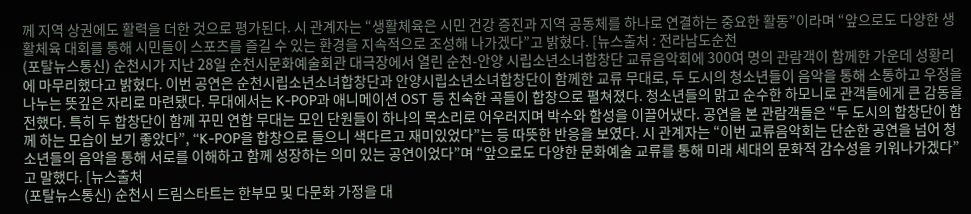께 지역 상권에도 활력을 더한 것으로 평가된다. 시 관계자는 “생활체육은 시민 건강 증진과 지역 공동체를 하나로 연결하는 중요한 활동”이라며 “앞으로도 다양한 생활체육 대회를 통해 시민들이 스포츠를 즐길 수 있는 환경을 지속적으로 조성해 나가겠다”고 밝혔다. [뉴스출처 : 전라남도순천
(포탈뉴스통신) 순천시가 지난 28일 순천시문화예술회관 대극장에서 열린 순천-안양 시립소년소녀합창단 교류음악회에 300여 명의 관람객이 함께한 가운데 성황리에 마무리했다고 밝혔다. 이번 공연은 순천시립소년소녀합창단과 안양시립소년소녀합창단이 함께한 교류 무대로, 두 도시의 청소년들이 음악을 통해 소통하고 우정을 나누는 뜻깊은 자리로 마련됐다. 무대에서는 K-POP과 애니메이션 OST 등 친숙한 곡들이 합창으로 펼쳐졌다. 청소년들의 맑고 순수한 하모니로 관객들에게 큰 감동을 전했다. 특히 두 합창단이 함께 꾸민 연합 무대는 모인 단원들이 하나의 목소리로 어우러지며 박수와 함성을 이끌어냈다. 공연을 본 관람객들은 “두 도시의 합창단이 함께 하는 모습이 보기 좋았다”, “K-POP을 합창으로 들으니 색다르고 재미있었다”는 등 따뜻한 반응을 보였다. 시 관계자는 “이번 교류음악회는 단순한 공연을 넘어 청소년들의 음악을 통해 서로를 이해하고 함께 성장하는 의미 있는 공연이었다”며 “앞으로도 다양한 문화예술 교류를 통해 미래 세대의 문화적 감수성을 키워나가겠다”고 말했다. [뉴스출처
(포탈뉴스통신) 순천시 드림스타트는 한부모 및 다문화 가정을 대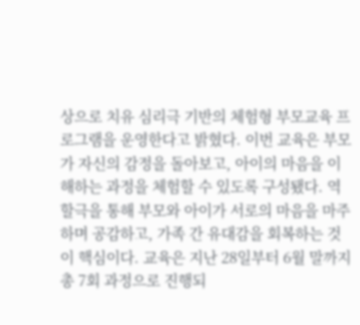상으로 치유 심리극 기반의 체험형 부모교육 프로그램을 운영한다고 밝혔다. 이번 교육은 부모가 자신의 감정을 돌아보고, 아이의 마음을 이해하는 과정을 체험할 수 있도록 구성됐다. 역할극을 통해 부모와 아이가 서로의 마음을 마주하며 공감하고, 가족 간 유대감을 회복하는 것이 핵심이다. 교육은 지난 28일부터 6월 말까지 총 7회 과정으로 진행되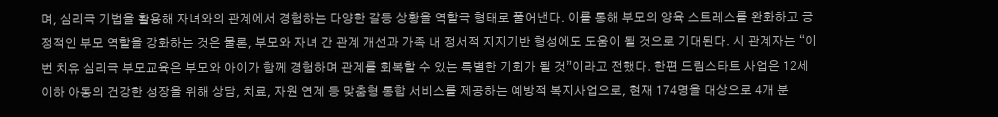며, 심리극 기법을 활용해 자녀와의 관계에서 경험하는 다양한 갈등 상황을 역할극 형태로 풀어낸다. 이를 통해 부모의 양육 스트레스를 완화하고 긍정적인 부모 역할을 강화하는 것은 물론, 부모와 자녀 간 관계 개선과 가족 내 정서적 지지기반 형성에도 도움이 될 것으로 기대된다. 시 관계자는 “이번 치유 심리극 부모교육은 부모와 아이가 함께 경험하며 관계를 회복할 수 있는 특별한 기회가 될 것”이라고 전했다. 한편 드림스타트 사업은 12세 이하 아동의 건강한 성장을 위해 상담, 치료, 자원 연계 등 맞춤형 통합 서비스를 제공하는 예방적 복지사업으로, 현재 174명을 대상으로 4개 분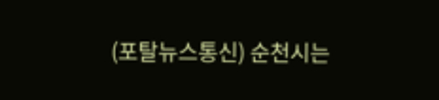(포탈뉴스통신) 순천시는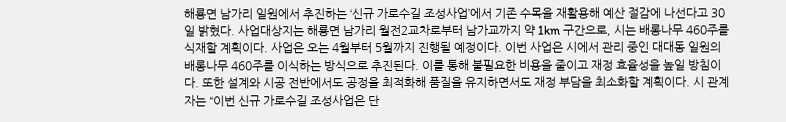해룡면 남가리 일원에서 추진하는 ‘신규 가로수길 조성사업’에서 기존 수목을 재활용해 예산 절감에 나선다고 30일 밝혔다. 사업대상지는 해룡면 남가리 월전2교차로부터 남가교까지 약 1km 구간으로, 시는 배롱나무 460주를 식재할 계획이다. 사업은 오는 4월부터 5월까지 진행될 예정이다. 이번 사업은 시에서 관리 중인 대대동 일원의 배롱나무 460주를 이식하는 방식으로 추진된다. 이를 통해 불필요한 비용을 줄이고 재정 효율성을 높일 방침이다. 또한 설계와 시공 전반에서도 공정을 최적화해 품질을 유지하면서도 재정 부담을 최소화할 계획이다. 시 관계자는 “이번 신규 가로수길 조성사업은 단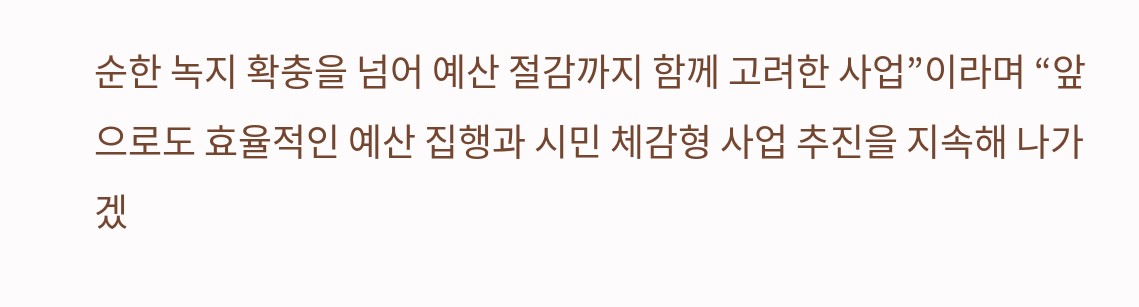순한 녹지 확충을 넘어 예산 절감까지 함께 고려한 사업”이라며 “앞으로도 효율적인 예산 집행과 시민 체감형 사업 추진을 지속해 나가겠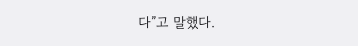다”고 말했다.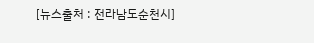[뉴스출처 : 전라남도순천시]